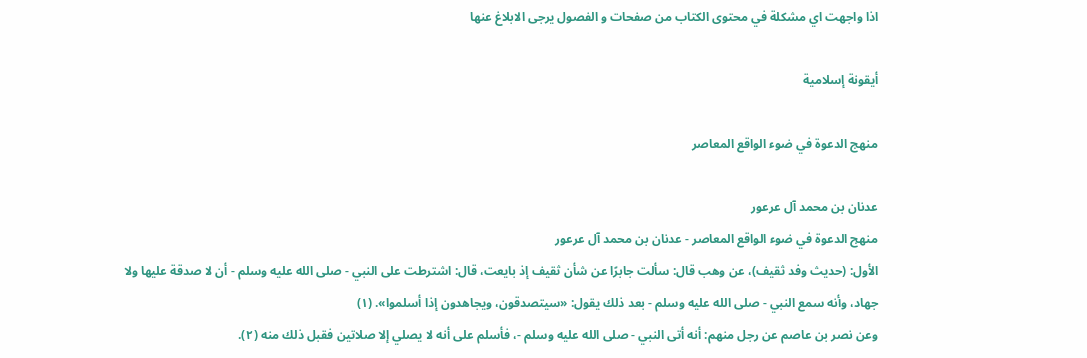اذا واجهت اي مشكلة في محتوى الكتاب من صفحات و الفصول يرجى الابلاغ عنها

أيقونة إسلامية

منهج الدعوة في ضوء الواقع المعاصر

عدنان بن محمد آل عرعور
منهج الدعوة في ضوء الواقع المعاصر - عدنان بن محمد آل عرعور
الأول: (حديث وفد ثقيف)، عن وهب قال: سألت جابرًا عن شأن ثقيف إذ بايعت، قال: اشترطت على النبي - صلى الله عليه وسلم - أن لا صدقة عليها ولا جهاد، وأنه سمع النبي - صلى الله عليه وسلم - بعد ذلك يقول: «سيتصدقون، ويجاهدون إذا أسلموا». (١)
وعن نصر بن عاصم عن رجل منهم: أنه أتى النبي - صلى الله عليه وسلم -، فأسلم على أنه لا يصلي إلا صلاتين فقبل ذلك منه (٢).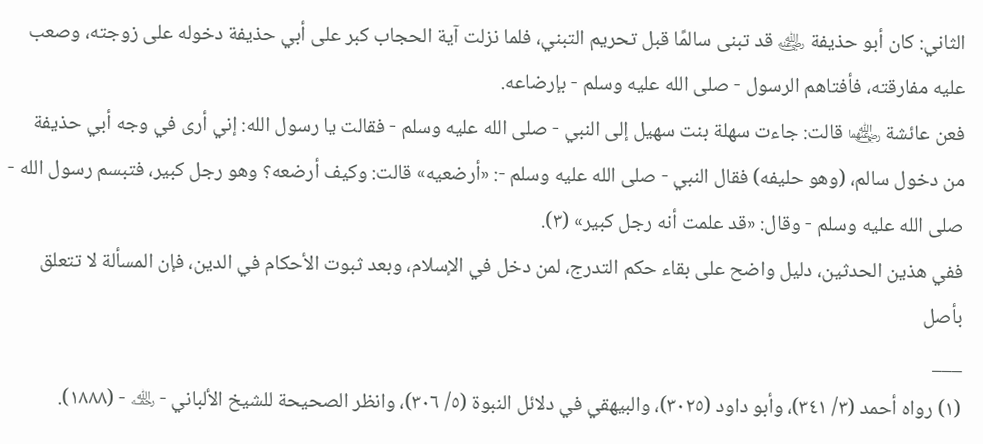الثاني: كان أبو حذيفة ﵁ قد تبنى سالمًا قبل تحريم التبني، فلما نزلت آية الحجاب كبر على أبي حذيفة دخوله على زوجته، وصعب عليه مفارقته، فأفتاهم الرسول - صلى الله عليه وسلم - بإرضاعه.
فعن عائشة ﵄ قالت: جاءت سهلة بنت سهيل إلى النبي - صلى الله عليه وسلم - فقالت يا رسول الله: إني أرى في وجه أبي حذيفة من دخول سالم، (وهو حليفه) فقال النبي - صلى الله عليه وسلم -: «أرضعيه» قالت: وكيف أرضعه؟ وهو رجل كبير، فتبسم رسول الله - صلى الله عليه وسلم - وقال: «قد علمت أنه رجل كبير» (٣).
ففي هذين الحدثين، دليل واضح على بقاء حكم التدرج، لمن دخل في الإسلام، وبعد ثبوت الأحكام في الدين، فإن المسألة لا تتعلق بأصل
___
(١) رواه أحمد (٣/ ٣٤١)، وأبو داود (٣٠٢٥)، والبيهقي في دلائل النبوة (٥/ ٣٠٦)، وانظر الصحيحة للشيخ الألباني - ﵀ - (١٨٨٨).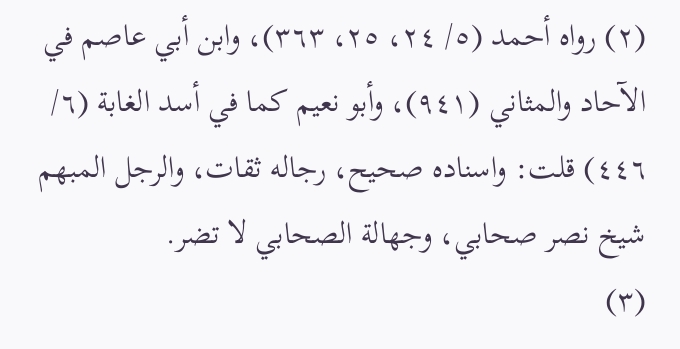(٢) رواه أحمد (٥/ ٢٤، ٢٥، ٣٦٣)، وابن أبي عاصم في الآحاد والمثاني (٩٤١)، وأبو نعيم كما في أسد الغابة (٦/ ٤٤٦) قلت: واسناده صحيح، رجاله ثقات، والرجل المبهم شيخ نصر صحابي، وجهالة الصحابي لا تضر.
(٣)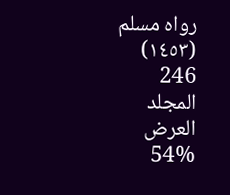رواه مسلم (١٤٥٣)
246
المجلد
العرض
54%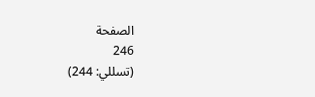الصفحة
246
(تسللي: 244)